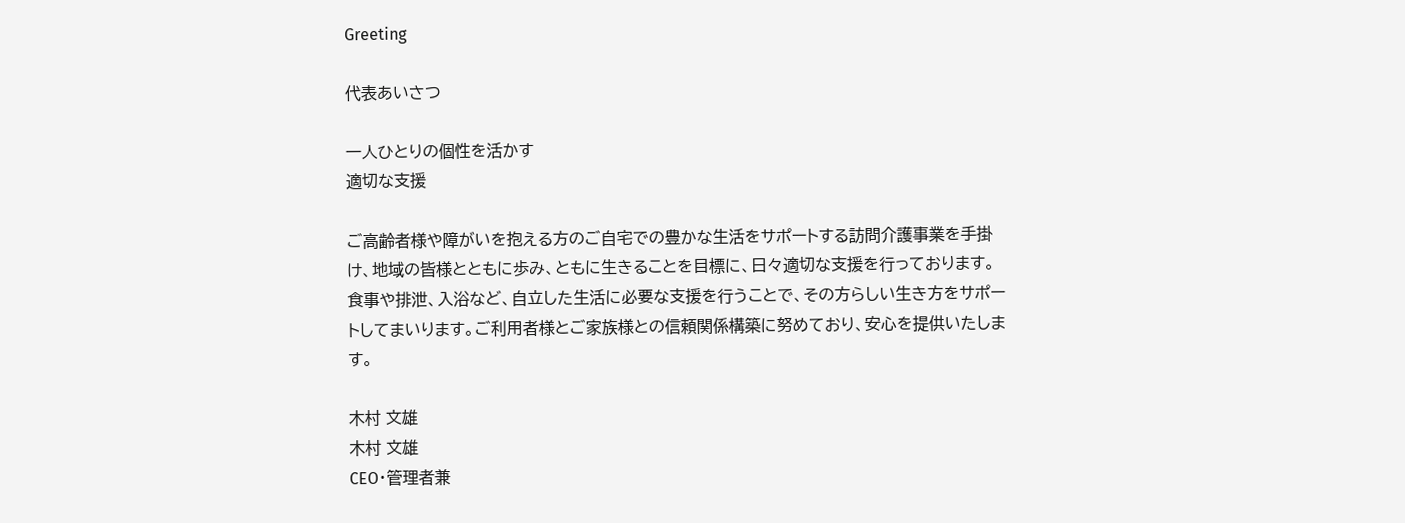Greeting

代表あいさつ

一人ひとりの個性を活かす
適切な支援

ご高齢者様や障がいを抱える方のご自宅での豊かな生活をサポートする訪問介護事業を手掛け、地域の皆様とともに歩み、ともに生きることを目標に、日々適切な支援を行っております。食事や排泄、入浴など、自立した生活に必要な支援を行うことで、その方らしい生き方をサポートしてまいります。ご利用者様とご家族様との信頼関係構築に努めており、安心を提供いたします。

木村 文雄
木村 文雄
CEO・管理者兼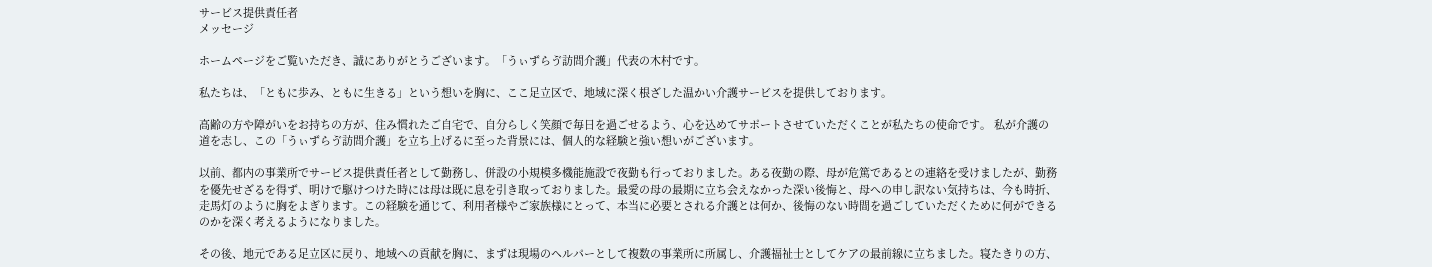サービス提供責任者
メッセージ

ホームページをご覧いただき、誠にありがとうございます。「うぃずらゔ訪問介護」代表の木村です。

私たちは、「ともに歩み、ともに生きる」という想いを胸に、ここ足立区で、地域に深く根ざした温かい介護サービスを提供しております。

高齢の方や障がいをお持ちの方が、住み慣れたご自宅で、自分らしく笑顔で毎日を過ごせるよう、心を込めてサポートさせていただくことが私たちの使命です。 私が介護の道を志し、この「うぃずらゔ訪問介護」を立ち上げるに至った背景には、個人的な経験と強い想いがございます。

以前、都内の事業所でサービス提供責任者として勤務し、併設の小規模多機能施設で夜勤も行っておりました。ある夜勤の際、母が危篤であるとの連絡を受けましたが、勤務を優先せざるを得ず、明けで駆けつけた時には母は既に息を引き取っておりました。最愛の母の最期に立ち会えなかった深い後悔と、母への申し訳ない気持ちは、今も時折、走馬灯のように胸をよぎります。この経験を通じて、利用者様やご家族様にとって、本当に必要とされる介護とは何か、後悔のない時間を過ごしていただくために何ができるのかを深く考えるようになりました。

その後、地元である足立区に戻り、地域への貢献を胸に、まずは現場のヘルパーとして複数の事業所に所属し、介護福祉士としてケアの最前線に立ちました。寝たきりの方、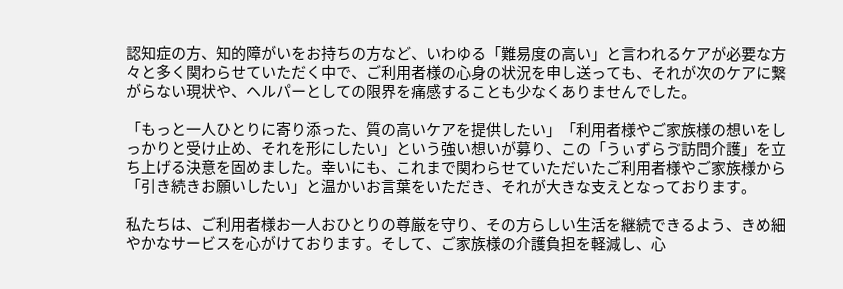認知症の方、知的障がいをお持ちの方など、いわゆる「難易度の高い」と言われるケアが必要な方々と多く関わらせていただく中で、ご利用者様の心身の状況を申し送っても、それが次のケアに繋がらない現状や、ヘルパーとしての限界を痛感することも少なくありませんでした。

「もっと一人ひとりに寄り添った、質の高いケアを提供したい」「利用者様やご家族様の想いをしっかりと受け止め、それを形にしたい」という強い想いが募り、この「うぃずらゔ訪問介護」を立ち上げる決意を固めました。幸いにも、これまで関わらせていただいたご利用者様やご家族様から「引き続きお願いしたい」と温かいお言葉をいただき、それが大きな支えとなっております。

私たちは、ご利用者様お一人おひとりの尊厳を守り、その方らしい生活を継続できるよう、きめ細やかなサービスを心がけております。そして、ご家族様の介護負担を軽減し、心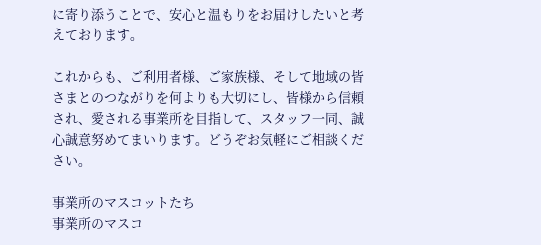に寄り添うことで、安心と温もりをお届けしたいと考えております。

これからも、ご利用者様、ご家族様、そして地域の皆さまとのつながりを何よりも大切にし、皆様から信頼され、愛される事業所を目指して、スタッフ一同、誠心誠意努めてまいります。どうぞお気軽にご相談ください。

事業所のマスコットたち
事業所のマスコ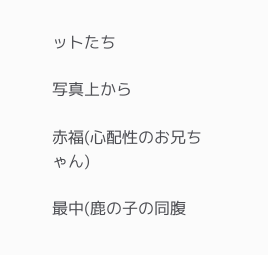ットたち

写真上から

赤福(心配性のお兄ちゃん)

最中(鹿の子の同腹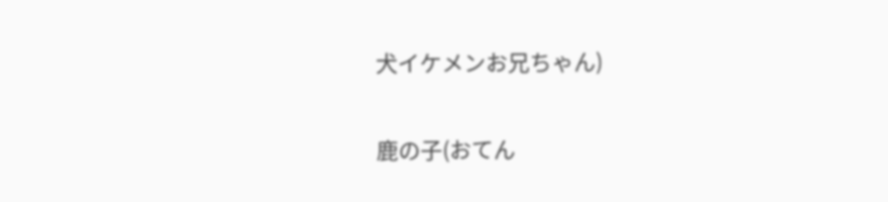犬イケメンお兄ちゃん)

鹿の子(おてん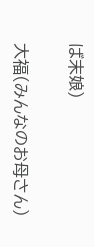ば末娘)

大福(みんなのお母さん)